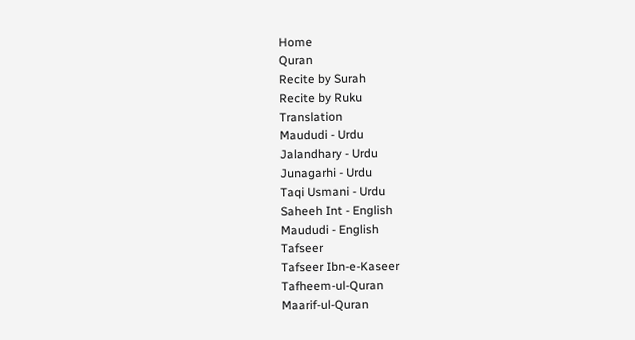Home
Quran
Recite by Surah
Recite by Ruku
Translation
Maududi - Urdu
Jalandhary - Urdu
Junagarhi - Urdu
Taqi Usmani - Urdu
Saheeh Int - English
Maududi - English
Tafseer
Tafseer Ibn-e-Kaseer
Tafheem-ul-Quran
Maarif-ul-Quran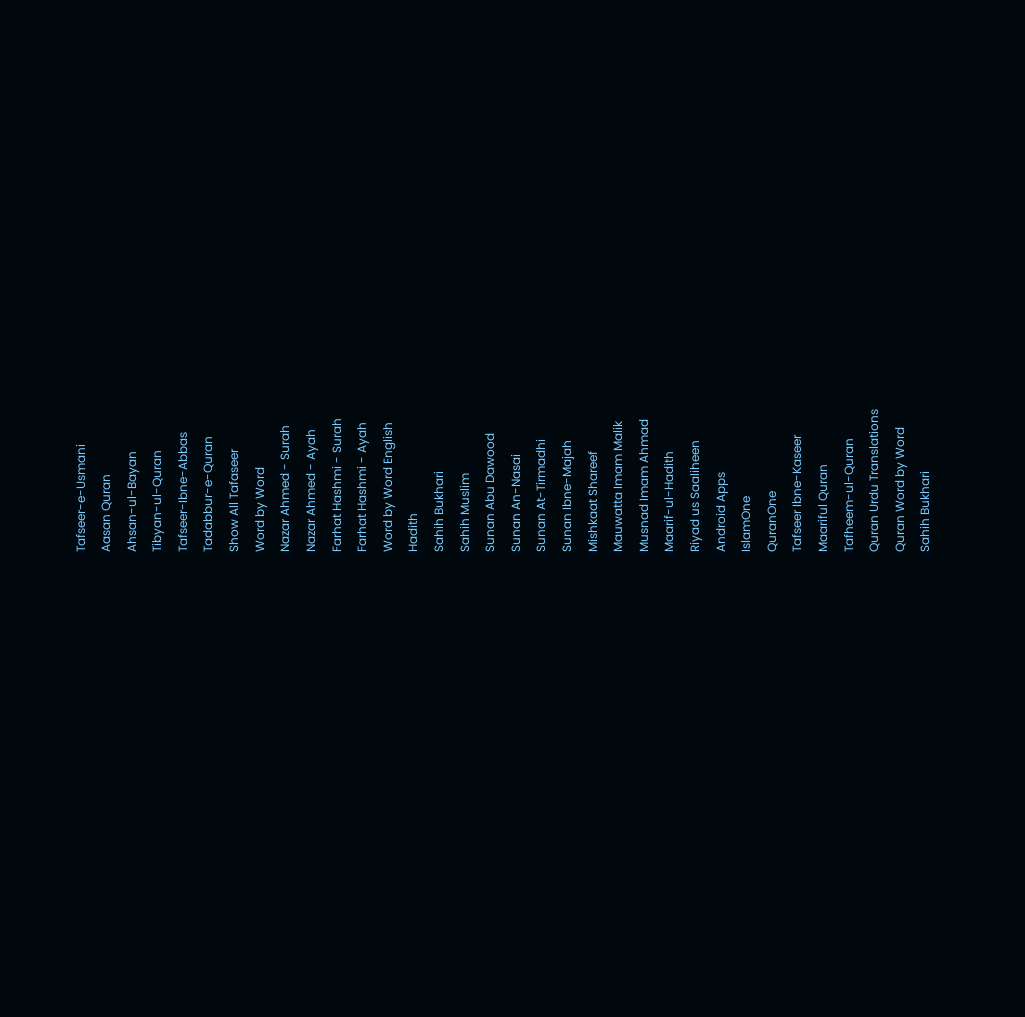Tafseer-e-Usmani
Aasan Quran
Ahsan-ul-Bayan
Tibyan-ul-Quran
Tafseer-Ibne-Abbas
Tadabbur-e-Quran
Show All Tafaseer
Word by Word
Nazar Ahmed - Surah
Nazar Ahmed - Ayah
Farhat Hashmi - Surah
Farhat Hashmi - Ayah
Word by Word English
Hadith
Sahih Bukhari
Sahih Muslim
Sunan Abu Dawood
Sunan An-Nasai
Sunan At-Tirmadhi
Sunan Ibne-Majah
Mishkaat Shareef
Mauwatta Imam Malik
Musnad Imam Ahmad
Maarif-ul-Hadith
Riyad us Saaliheen
Android Apps
IslamOne
QuranOne
Tafseer Ibne-Kaseer
Maariful Quran
Tafheem-ul-Quran
Quran Urdu Translations
Quran Word by Word
Sahih Bukhari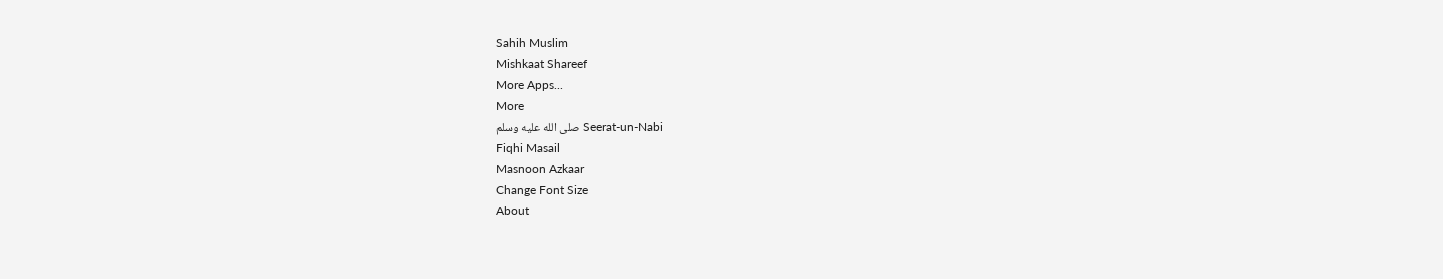Sahih Muslim
Mishkaat Shareef
More Apps...
More
Seerat-un-Nabi صلى الله عليه وسلم
Fiqhi Masail
Masnoon Azkaar
Change Font Size
About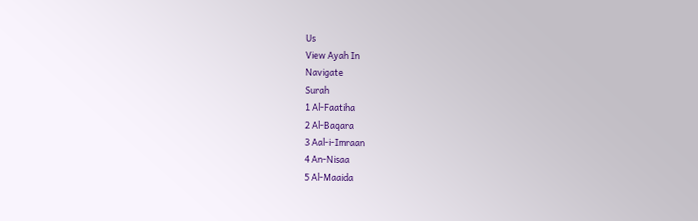Us
View Ayah In
Navigate
Surah
1 Al-Faatiha
2 Al-Baqara
3 Aal-i-Imraan
4 An-Nisaa
5 Al-Maaida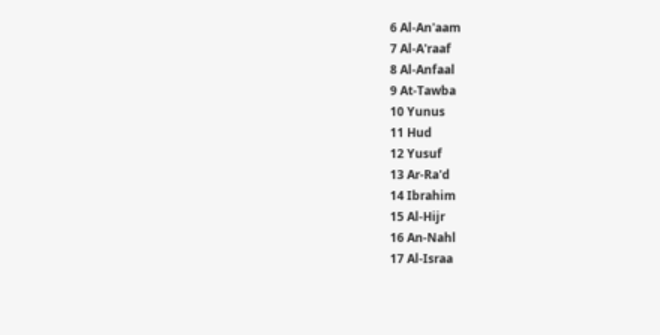6 Al-An'aam
7 Al-A'raaf
8 Al-Anfaal
9 At-Tawba
10 Yunus
11 Hud
12 Yusuf
13 Ar-Ra'd
14 Ibrahim
15 Al-Hijr
16 An-Nahl
17 Al-Israa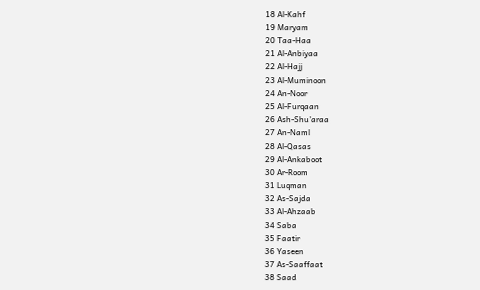18 Al-Kahf
19 Maryam
20 Taa-Haa
21 Al-Anbiyaa
22 Al-Hajj
23 Al-Muminoon
24 An-Noor
25 Al-Furqaan
26 Ash-Shu'araa
27 An-Naml
28 Al-Qasas
29 Al-Ankaboot
30 Ar-Room
31 Luqman
32 As-Sajda
33 Al-Ahzaab
34 Saba
35 Faatir
36 Yaseen
37 As-Saaffaat
38 Saad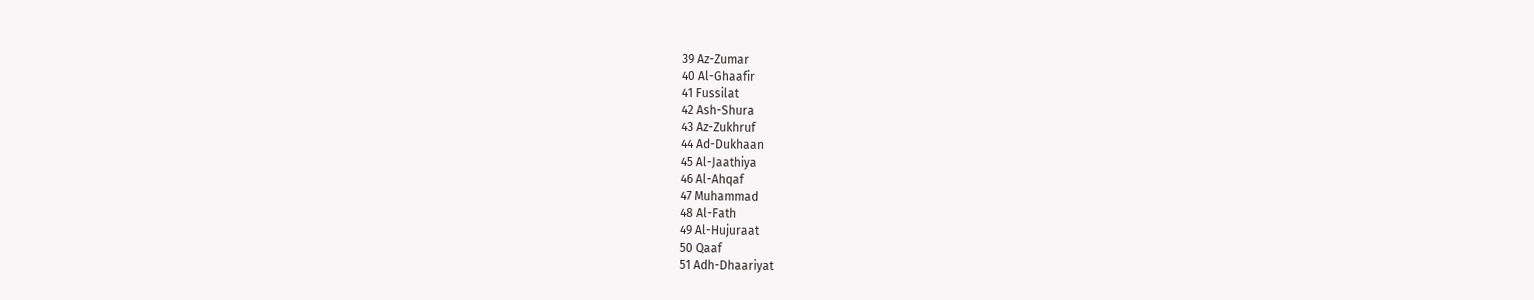39 Az-Zumar
40 Al-Ghaafir
41 Fussilat
42 Ash-Shura
43 Az-Zukhruf
44 Ad-Dukhaan
45 Al-Jaathiya
46 Al-Ahqaf
47 Muhammad
48 Al-Fath
49 Al-Hujuraat
50 Qaaf
51 Adh-Dhaariyat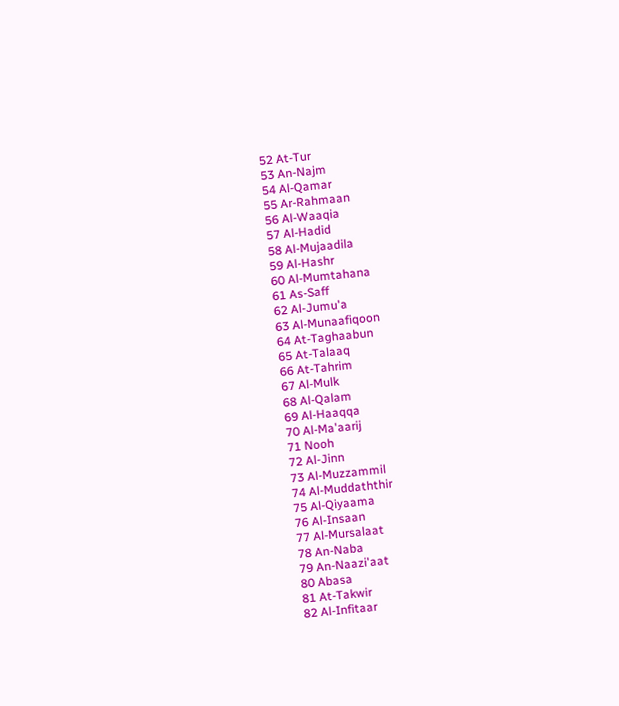52 At-Tur
53 An-Najm
54 Al-Qamar
55 Ar-Rahmaan
56 Al-Waaqia
57 Al-Hadid
58 Al-Mujaadila
59 Al-Hashr
60 Al-Mumtahana
61 As-Saff
62 Al-Jumu'a
63 Al-Munaafiqoon
64 At-Taghaabun
65 At-Talaaq
66 At-Tahrim
67 Al-Mulk
68 Al-Qalam
69 Al-Haaqqa
70 Al-Ma'aarij
71 Nooh
72 Al-Jinn
73 Al-Muzzammil
74 Al-Muddaththir
75 Al-Qiyaama
76 Al-Insaan
77 Al-Mursalaat
78 An-Naba
79 An-Naazi'aat
80 Abasa
81 At-Takwir
82 Al-Infitaar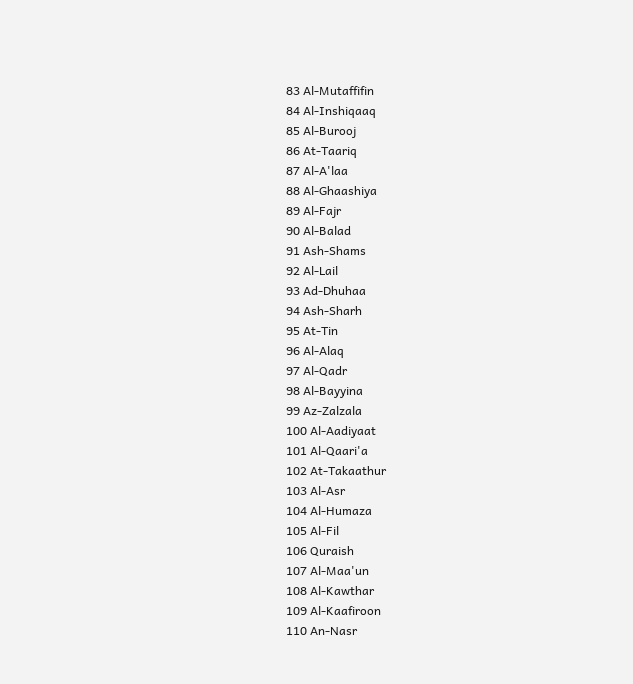83 Al-Mutaffifin
84 Al-Inshiqaaq
85 Al-Burooj
86 At-Taariq
87 Al-A'laa
88 Al-Ghaashiya
89 Al-Fajr
90 Al-Balad
91 Ash-Shams
92 Al-Lail
93 Ad-Dhuhaa
94 Ash-Sharh
95 At-Tin
96 Al-Alaq
97 Al-Qadr
98 Al-Bayyina
99 Az-Zalzala
100 Al-Aadiyaat
101 Al-Qaari'a
102 At-Takaathur
103 Al-Asr
104 Al-Humaza
105 Al-Fil
106 Quraish
107 Al-Maa'un
108 Al-Kawthar
109 Al-Kaafiroon
110 An-Nasr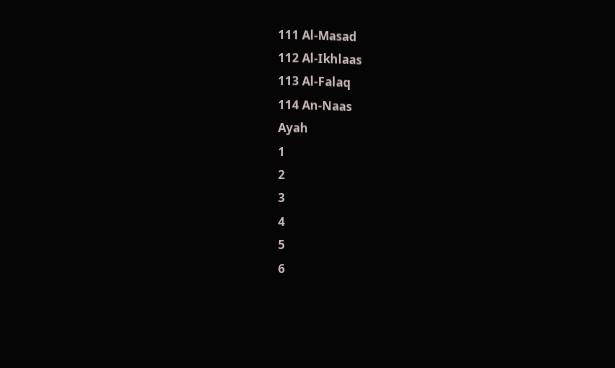111 Al-Masad
112 Al-Ikhlaas
113 Al-Falaq
114 An-Naas
Ayah
1
2
3
4
5
6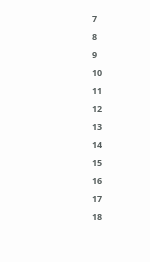7
8
9
10
11
12
13
14
15
16
17
18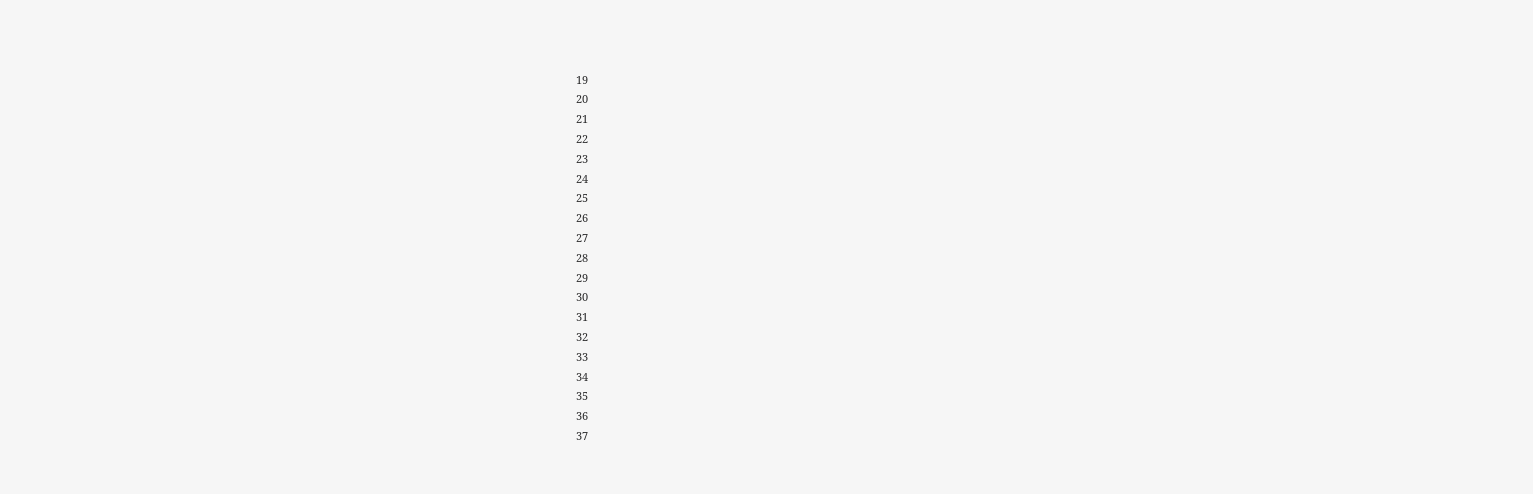19
20
21
22
23
24
25
26
27
28
29
30
31
32
33
34
35
36
37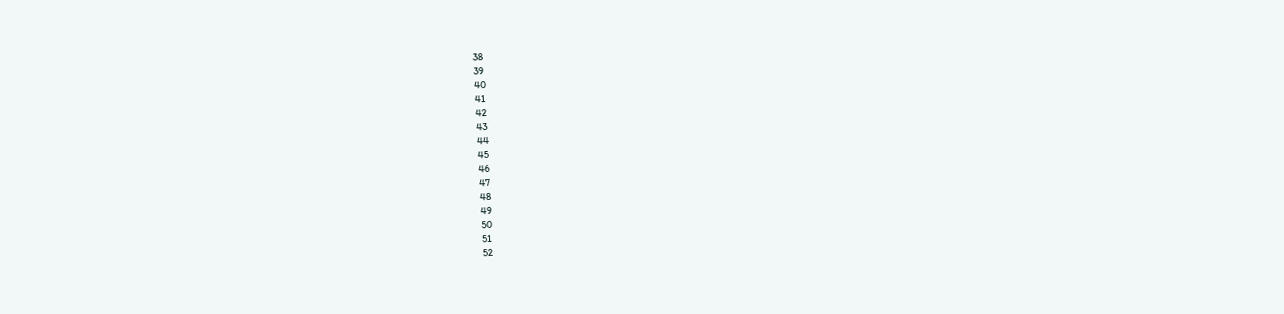38
39
40
41
42
43
44
45
46
47
48
49
50
51
52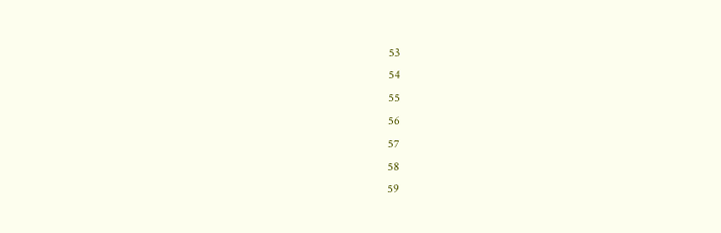53
54
55
56
57
58
59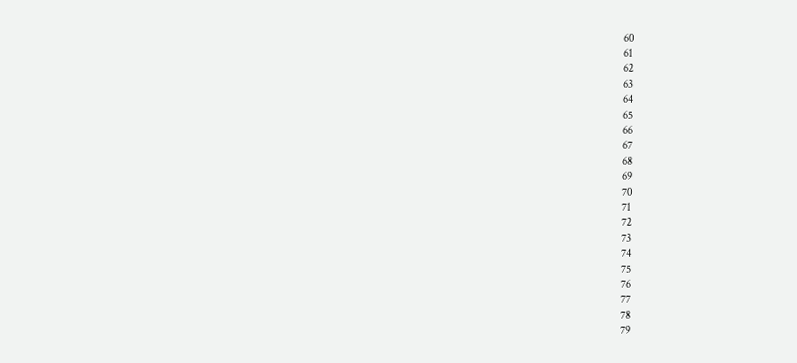60
61
62
63
64
65
66
67
68
69
70
71
72
73
74
75
76
77
78
79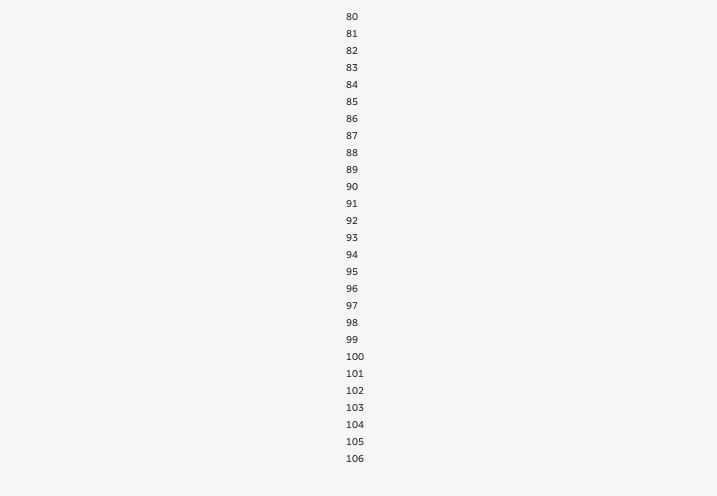80
81
82
83
84
85
86
87
88
89
90
91
92
93
94
95
96
97
98
99
100
101
102
103
104
105
106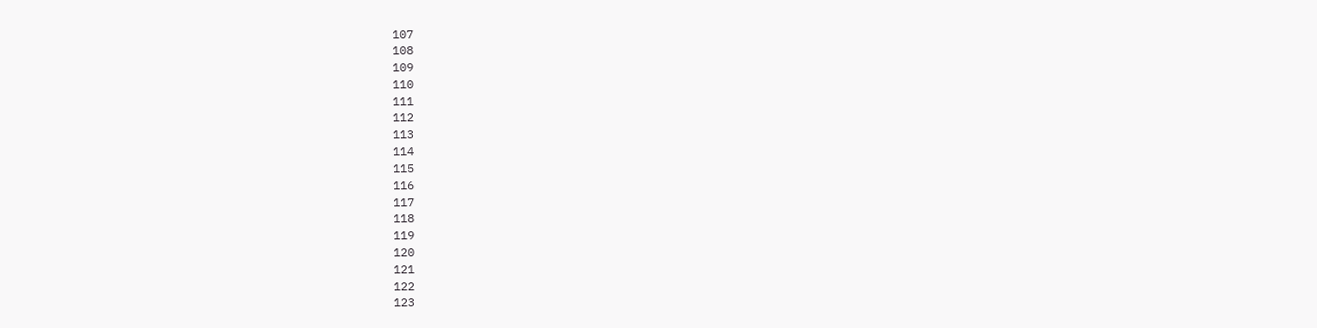107
108
109
110
111
112
113
114
115
116
117
118
119
120
121
122
123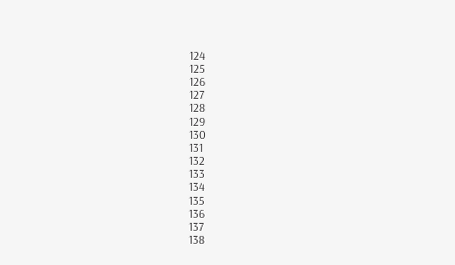124
125
126
127
128
129
130
131
132
133
134
135
136
137
138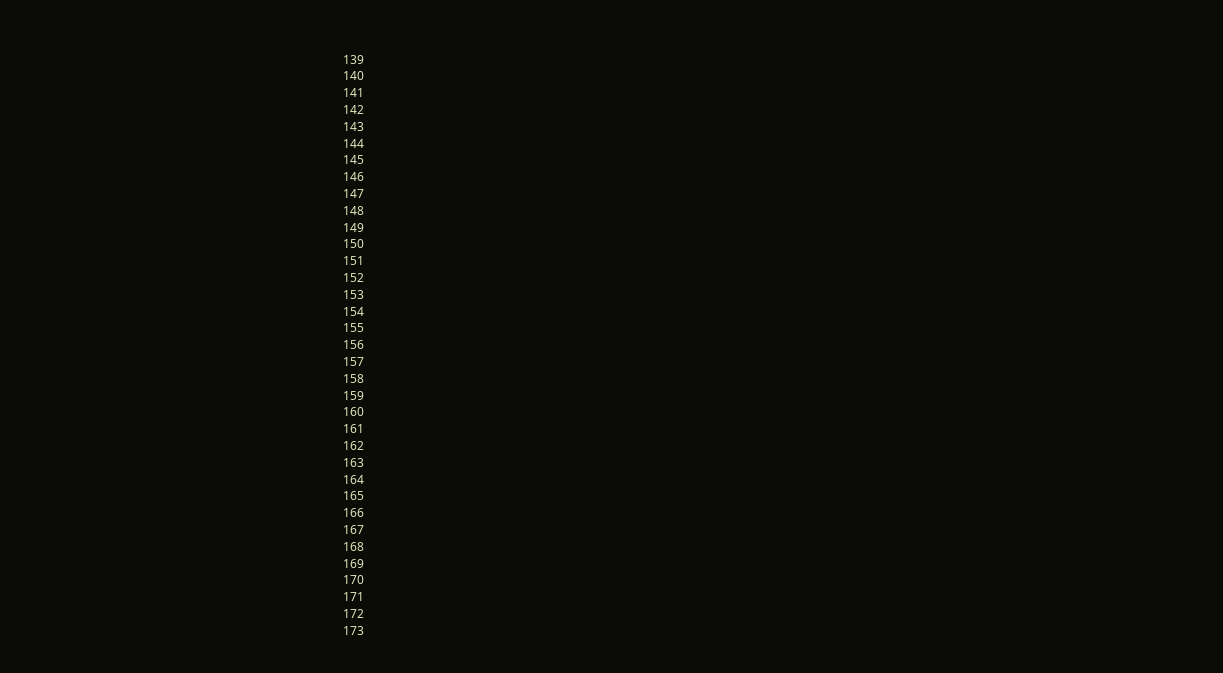139
140
141
142
143
144
145
146
147
148
149
150
151
152
153
154
155
156
157
158
159
160
161
162
163
164
165
166
167
168
169
170
171
172
173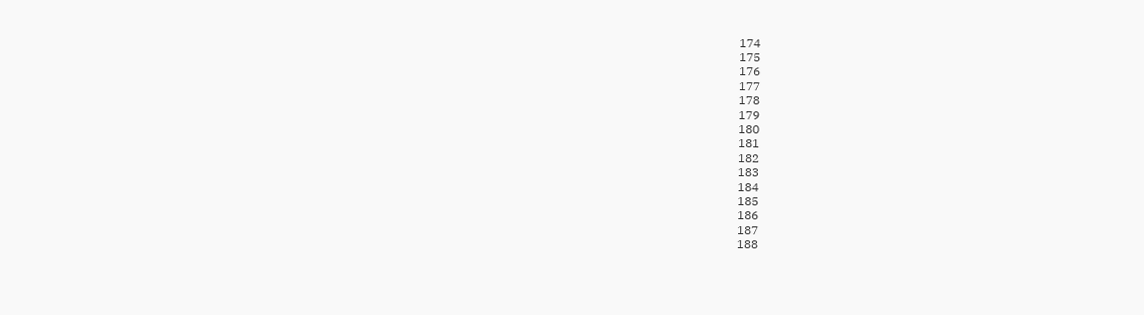174
175
176
177
178
179
180
181
182
183
184
185
186
187
188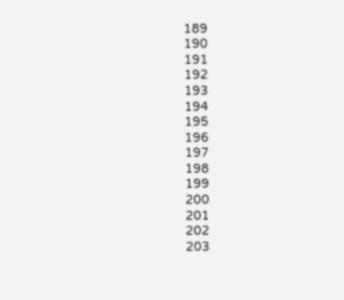189
190
191
192
193
194
195
196
197
198
199
200
201
202
203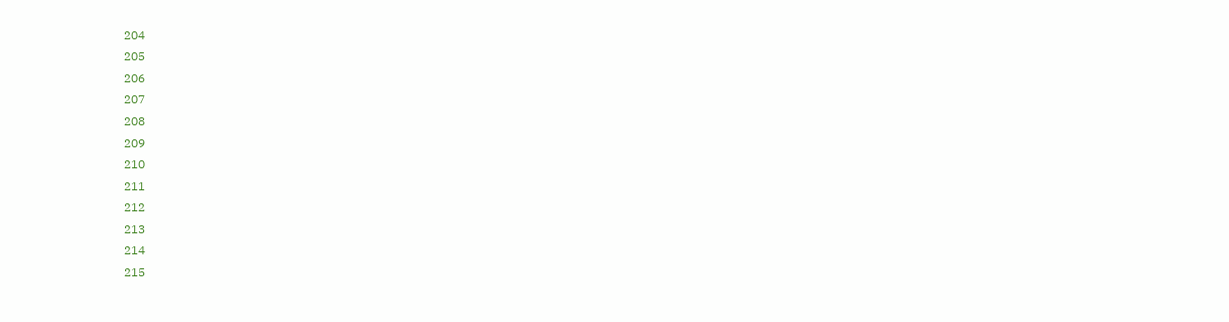204
205
206
207
208
209
210
211
212
213
214
215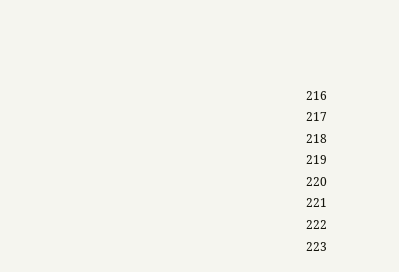216
217
218
219
220
221
222
223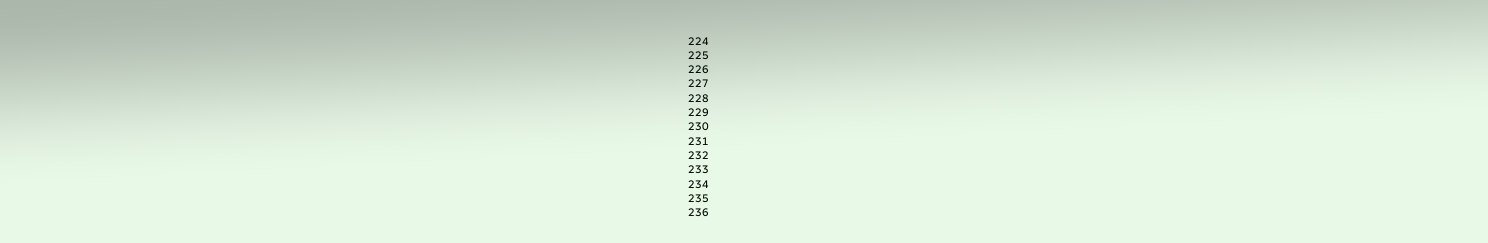224
225
226
227
228
229
230
231
232
233
234
235
236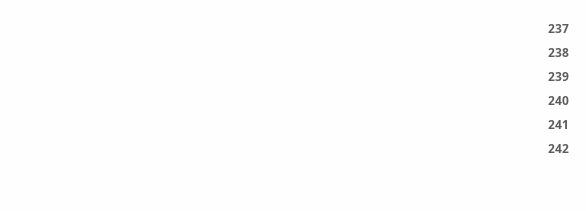237
238
239
240
241
242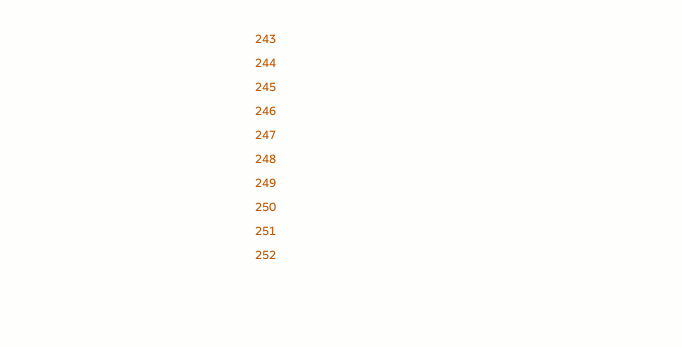243
244
245
246
247
248
249
250
251
252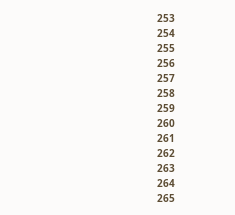253
254
255
256
257
258
259
260
261
262
263
264
265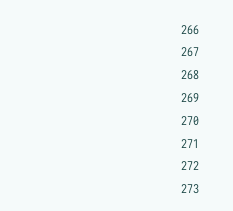266
267
268
269
270
271
272
273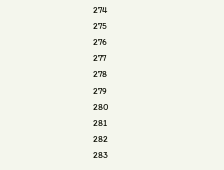274
275
276
277
278
279
280
281
282
283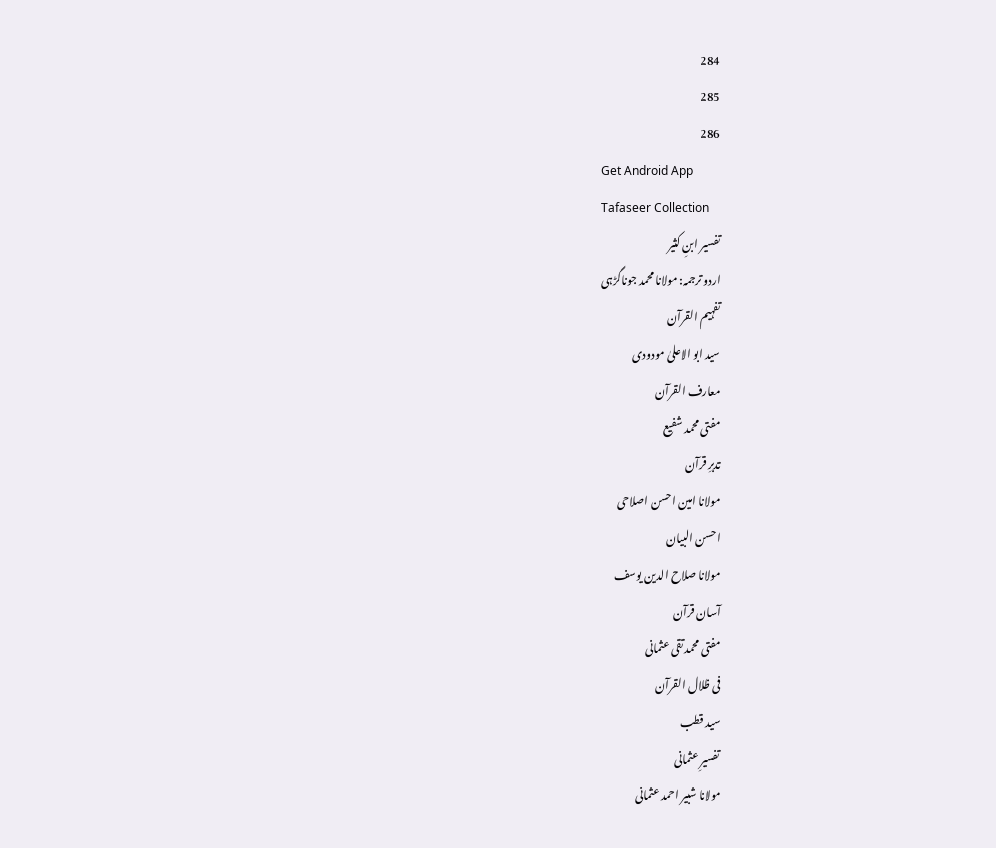284
285
286
Get Android App
Tafaseer Collection
تفسیر ابنِ کثیر
اردو ترجمہ: مولانا محمد جوناگڑہی
تفہیم القرآن
سید ابو الاعلیٰ مودودی
معارف القرآن
مفتی محمد شفیع
تدبرِ قرآن
مولانا امین احسن اصلاحی
احسن البیان
مولانا صلاح الدین یوسف
آسان قرآن
مفتی محمد تقی عثمانی
فی ظلال القرآن
سید قطب
تفسیرِ عثمانی
مولانا شبیر احمد عثمانی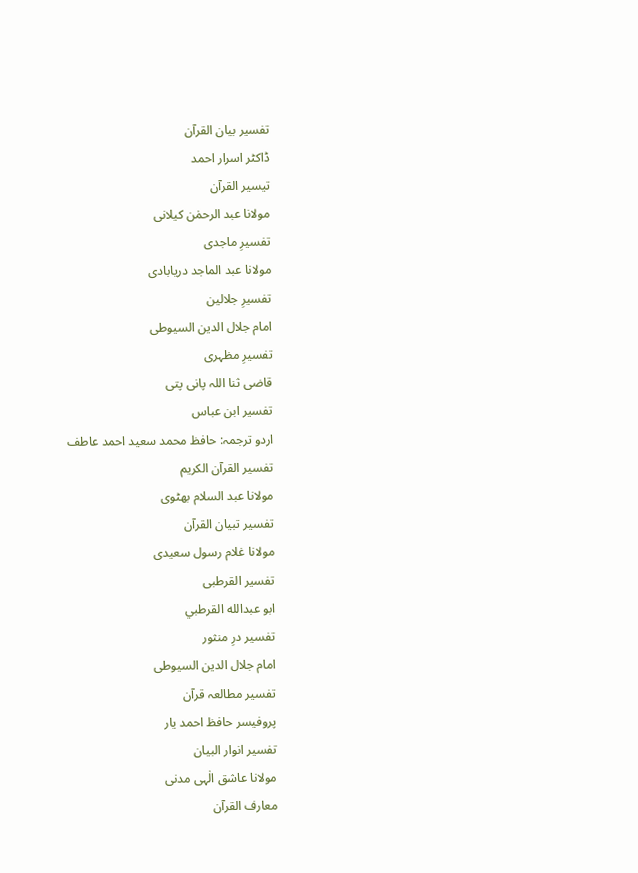تفسیر بیان القرآن
ڈاکٹر اسرار احمد
تیسیر القرآن
مولانا عبد الرحمٰن کیلانی
تفسیرِ ماجدی
مولانا عبد الماجد دریابادی
تفسیرِ جلالین
امام جلال الدین السیوطی
تفسیرِ مظہری
قاضی ثنا اللہ پانی پتی
تفسیر ابن عباس
اردو ترجمہ: حافظ محمد سعید احمد عاطف
تفسیر القرآن الکریم
مولانا عبد السلام بھٹوی
تفسیر تبیان القرآن
مولانا غلام رسول سعیدی
تفسیر القرطبی
ابو عبدالله القرطبي
تفسیر درِ منثور
امام جلال الدین السیوطی
تفسیر مطالعہ قرآن
پروفیسر حافظ احمد یار
تفسیر انوار البیان
مولانا عاشق الٰہی مدنی
معارف القرآن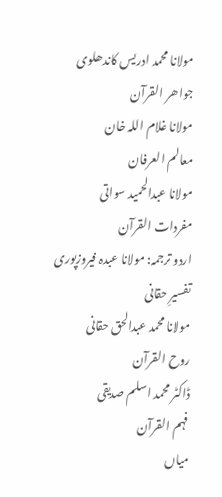مولانا محمد ادریس کاندھلوی
جواھر القرآن
مولانا غلام اللہ خان
معالم العرفان
مولانا عبدالحمید سواتی
مفردات القرآن
اردو ترجمہ: مولانا عبدہ فیروزپوری
تفسیرِ حقانی
مولانا محمد عبدالحق حقانی
روح القرآن
ڈاکٹر محمد اسلم صدیقی
فہم القرآن
میاں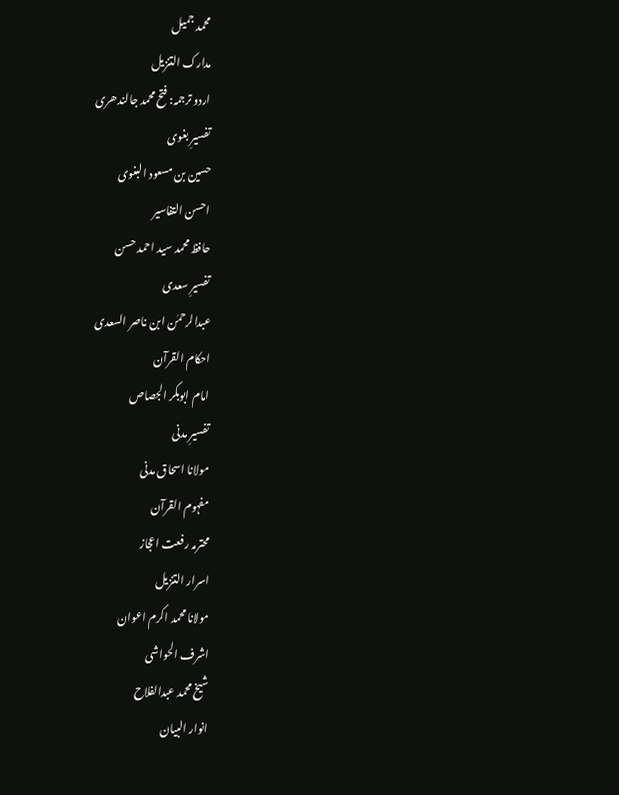محمد جمیل
مدارک التنزیل
اردو ترجمہ: فتح محمد جالندھری
تفسیرِ بغوی
حسین بن مسعود البغوی
احسن التفاسیر
حافظ محمد سید احمد حسن
تفسیرِ سعدی
عبدالرحمٰن ابن ناصر السعدی
احکام القرآن
امام ابوبکر الجصاص
تفسیرِ مدنی
مولانا اسحاق مدنی
مفہوم القرآن
محترمہ رفعت اعجاز
اسرار التنزیل
مولانا محمد اکرم اعوان
اشرف الحواشی
شیخ محمد عبدالفلاح
انوار البیان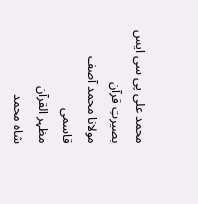محمد علی پی سی ایس
بصیرتِ قرآن
مولانا محمد آصف قاسمی
مظہر القرآن
شاہ محمد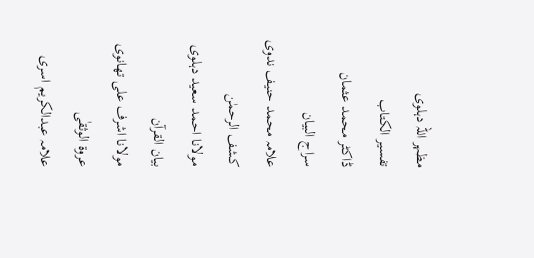مظہر اللہ دہلوی
تفسیر الکتاب
ڈاکٹر محمد عثمان
سراج البیان
علامہ محمد حنیف ندوی
کشف الرحمٰن
مولانا احمد سعید دہلوی
بیان القرآن
مولانا اشرف علی تھانوی
عروۃ الوثقٰی
علامہ عبدالکریم اسری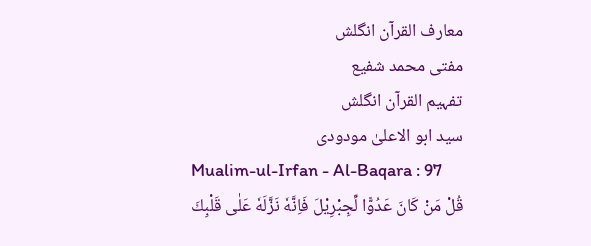معارف القرآن انگلش
مفتی محمد شفیع
تفہیم القرآن انگلش
سید ابو الاعلیٰ مودودی
Mualim-ul-Irfan - Al-Baqara : 97
قُلْ مَنْ كَانَ عَدُوًّا لِّجِبْرِیْلَ فَاِنَّهٗ نَزَّلَهٗ عَلٰى قَلْبِكَ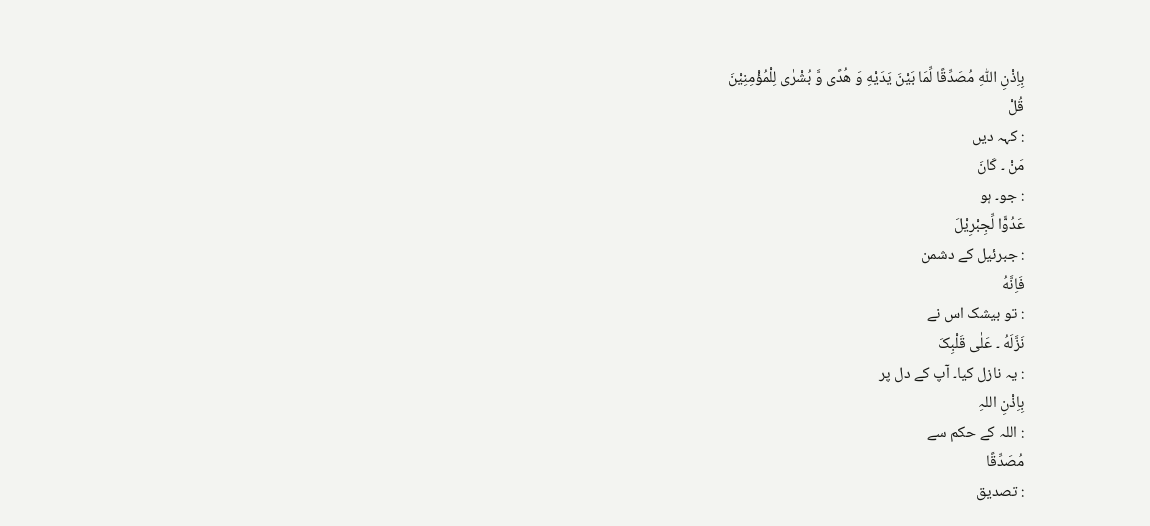بِاِذْنِ اللّٰهِ مُصَدِّقًا لِّمَا بَیْنَ یَدَیْهِ وَ هُدًى وَّ بُشْرٰى لِلْمُؤْمِنِیْنَ
قُلْ
: کہہ دیں
مَنْ ۔ کَانَ
: جو۔ ہو
عَدُوًّا لِّجِبْرِیْلَ
: جبرئیل کے دشمن
فَاِنَّهُ
: تو بیشک اس نے
نَزَّلَهُ ۔ عَلٰى قَلْبِکَ
: یہ نازل کیا۔ آپ کے دل پر
بِاِذْنِ اللہِ
: اللہ کے حکم سے
مُصَدِّقًا
: تصدیق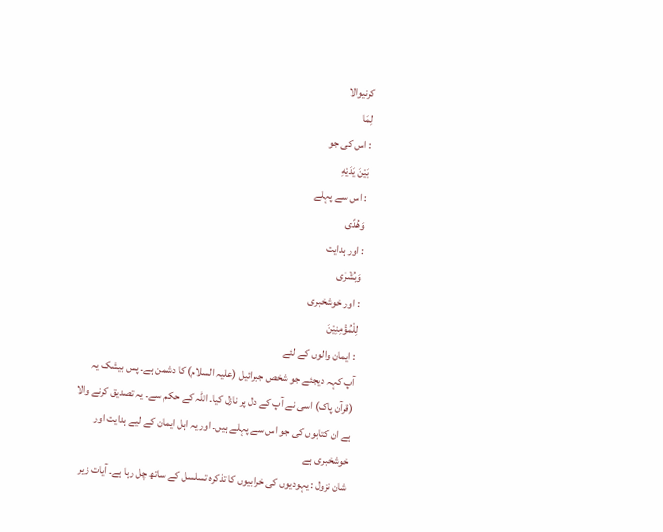کرنیوالا
لِمَا
: اس کی جو
بَيْنَ يَدَيْهِ
: اس سے پہلے
وَهُدًى
: اور ہدایت
وَبُشْرٰى
: اور خوشخبری
لِلْمُؤْمِنِیْنَ
: ایمان والوں کے لئے
آپ کہہ دیجئے جو شخص جبرائیل (علیہ السلام) کا دشمن ہے۔ پس بیشک یہ (قرآن پاک) اسی نے آپ کے دل پر نازل کیا۔ اللہ کے حکم سے۔ یہ تصدیق کرنے والا ہے ان کتابوں کی جو اس سے پہلے ہیں۔ اور یہ اہل ایمان کے لیے ہدایت اور خوشخبری ہے
شان نزول : یہودیوں کی خرابیوں کا تذکرہ تسلسل کے ساتھ چل رہا ہے۔ آیات زیر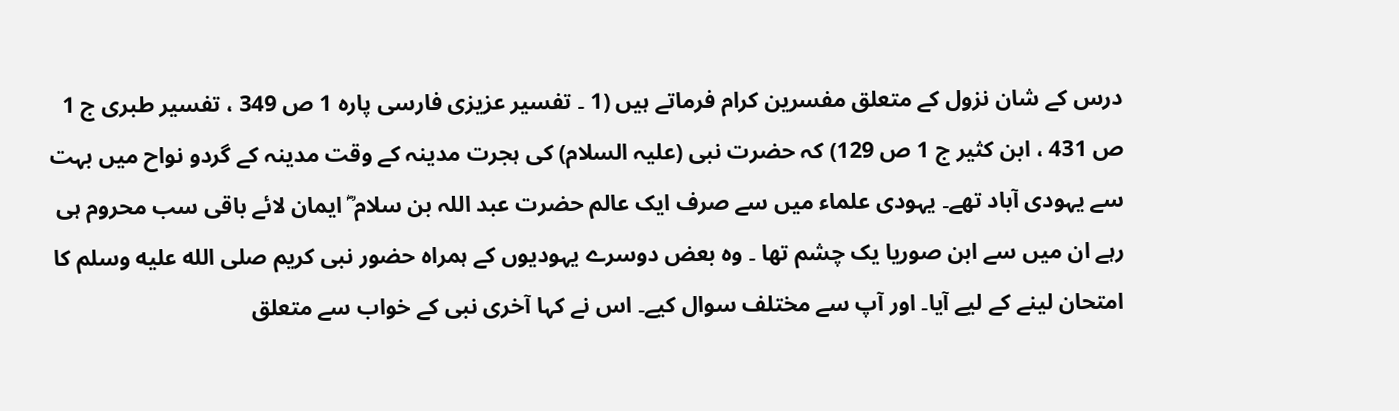درس کے شان نزول کے متعلق مفسرین کرام فرماتے ہیں (1 ۔ تفسیر عزیزی فارسی پارہ 1 ص 349 ، تفسیر طبری ج 1 ص 431 ، ابن کثیر ج 1 ص 129) کہ حضرت نبی (علیہ السلام) کی ہجرت مدینہ کے وقت مدینہ کے گردو نواح میں بہت سے یہودی آباد تھے۔ یہودی علماء میں سے صرف ایک عالم حضرت عبد اللہ بن سلام ؓ ایمان لائے باقی سب محروم ہی رہے ان میں سے ابن صوریا یک چشم تھا ۔ وہ بعض دوسرے یہودیوں کے ہمراہ حضور نبی کریم صلى الله عليه وسلم کا امتحان لینے کے لیے آیا۔ اور آپ سے مختلف سوال کیے۔ اس نے کہا آخری نبی کے خواب سے متعلق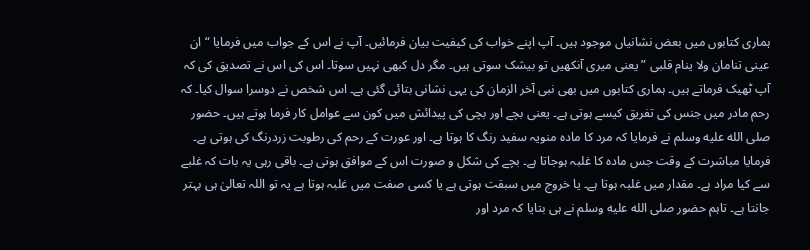ہماری کتابوں میں بعض نشانیاں موجود ہیں۔ آپ اپنے خواب کی کیفیت بیان فرمائیں۔ آپ نے اس کے جواب میں فرمایا “ ان عینی تنامان ولا ینام قلبی ” یعنی میری آنکھیں تو بیشک سوتی ہیں۔ مگر دل کبھی نہیں سوتا۔ اس کی اس نے تصدیق کی کہ آپ ٹھیک فرماتے ہیں۔ ہماری کتابوں میں بھی نبی آخر الزمان کی یہی نشانی بتائی گئی ہے۔ اس شخص نے دوسرا سوال کیا۔ کہ رحم مادر میں جنس کی تفریق کیسے ہوتی ہے۔ یعنی بچے اور بچی کی پیدائش میں کون سے عوامل کار فرما ہوتے ہیں۔ حضور صلى الله عليه وسلم نے فرمایا کہ مرد کا مادہ منویہ سفید رنگ کا ہوتا ہے۔ اور عورت کے رحم کی رطوبت زردرنگ کی ہوتی ہے۔ فرمایا مباشرت کے وقت جس مادہ کا غلبہ ہوجاتا ہے۔ بچے کی شکل و صورت اس کے موافق ہوتی ہے۔ باقی رہی یہ بات کہ غلبے سے کیا مراد ہے۔ مقدار میں غلبہ ہوتا ہے۔ یا خروج میں سبقت ہوتی ہے یا کسی صفت میں غلبہ ہوتا ہے یہ تو اللہ تعالیٰ ہی بہتر جانتا ہے۔ تاہم حضور صلى الله عليه وسلم نے ہی بتایا کہ مرد اور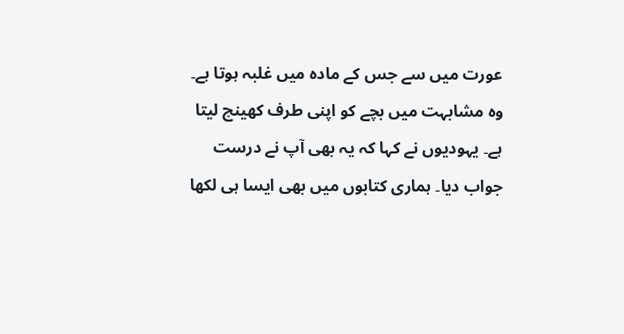عورت میں سے جس کے مادہ میں غلبہ ہوتا ہے۔ وہ مشابہت میں بچے کو اپنی طرف کھینچ لیتا ہے۔ یہودیوں نے کہا کہ یہ بھی آپ نے درست جواب دیا۔ ہماری کتابوں میں بھی ایسا ہی لکھا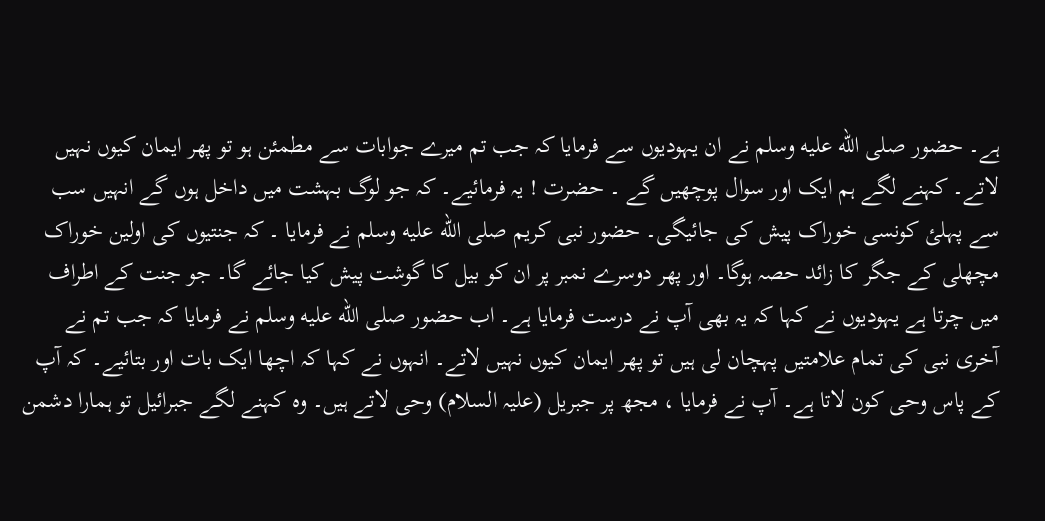ہے۔ حضور صلى الله عليه وسلم نے ان یہودیوں سے فرمایا کہ جب تم میرے جوابات سے مطمئن ہو تو پھر ایمان کیوں نہیں لاتے۔ کہنے لگے ہم ایک اور سوال پوچھیں گے ۔ حضرت ! یہ فرمائیے۔ کہ جو لوگ بہشت میں داخل ہوں گے انہیں سب سے پہلئ کونسی خوراک پیش کی جائیگی۔ حضور نبی کریم صلى الله عليه وسلم نے فرمایا ۔ کہ جنتیوں کی اولین خوراک مچھلی کے جگر کا زائد حصہ ہوگا۔ اور پھر دوسرے نمبر پر ان کو بیل کا گوشت پیش کیا جائے گا۔ جو جنت کے اطراف میں چرتا ہے یہودیوں نے کہا کہ یہ بھی آپ نے درست فرمایا ہے۔ اب حضور صلى الله عليه وسلم نے فرمایا کہ جب تم نے آخری نبی کی تمام علامتیں پہچان لی ہیں تو پھر ایمان کیوں نہیں لاتے۔ انہوں نے کہا کہ اچھا ایک بات اور بتائیے۔ کہ آپ کے پاس وحی کون لاتا ہے۔ آپ نے فرمایا ، مجھ پر جبریل (علیہ السلام) وحی لاتے ہیں۔ وہ کہنے لگے جبرائیل تو ہمارا دشمن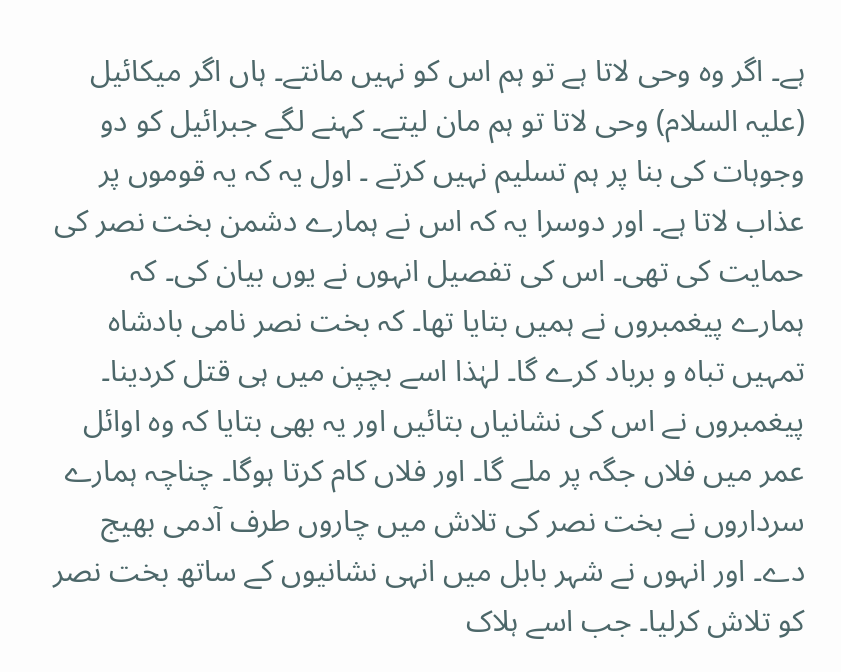ہے۔ اگر وہ وحی لاتا ہے تو ہم اس کو نہیں مانتے۔ ہاں اگر میکائیل (علیہ السلام) وحی لاتا تو ہم مان لیتے۔ کہنے لگے جبرائیل کو دو وجوہات کی بنا پر ہم تسلیم نہیں کرتے ۔ اول یہ کہ یہ قوموں پر عذاب لاتا ہے۔ اور دوسرا یہ کہ اس نے ہمارے دشمن بخت نصر کی حمایت کی تھی۔ اس کی تفصیل انہوں نے یوں بیان کی۔ کہ ہمارے پیغمبروں نے ہمیں بتایا تھا۔ کہ بخت نصر نامی بادشاہ تمہیں تباہ و برباد کرے گا۔ لہٰذا اسے بچپن میں ہی قتل کردینا۔ پیغمبروں نے اس کی نشانیاں بتائیں اور یہ بھی بتایا کہ وہ اوائل عمر میں فلاں جگہ پر ملے گا۔ اور فلاں کام کرتا ہوگا۔ چناچہ ہمارے سرداروں نے بخت نصر کی تلاش میں چاروں طرف آدمی بھیج دے۔ اور انہوں نے شہر بابل میں انہی نشانیوں کے ساتھ بخت نصر کو تلاش کرلیا۔ جب اسے ہلاک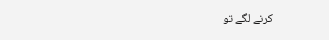کرنے لگے تو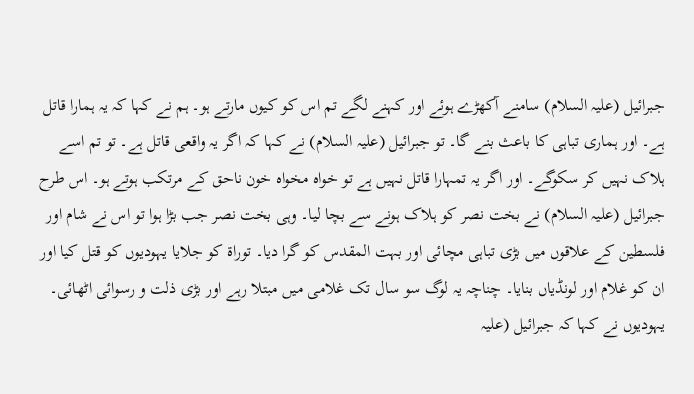جبرائیل (علیہ السلام) سامنے آکھڑے ہوئے اور کہنے لگے تم اس کو کیوں مارتے ہو۔ ہم نے کہا کہ یہ ہمارا قاتل ہے۔ اور ہماری تباہی کا باعث بنے گا۔ تو جبرائیل (علیہ السلام) نے کہا کہ اگر یہ واقعی قاتل ہے۔ تو تم اسے ہلاک نہیں کر سکوگے۔ اور اگر یہ تمہارا قاتل نہیں ہے تو خواہ مخواہ خون ناحق کے مرتکب ہوتے ہو۔ اس طرح جبرائیل (علیہ السلام) نے بخت نصر کو ہلاک ہونے سے بچا لیا۔ وہی بخت نصر جب بڑا ہوا تو اس نے شام اور فلسطین کے علاقوں میں بڑی تباہی مچائی اور بہت المقدس کو گرا دیا۔ توراۃ کو جلایا یہودیوں کو قتل کیا اور ان کو غلام اور لونڈیاں بنایا۔ چناچہ یہ لوگ سو سال تک غلامی میں مبتلا رہے اور بڑی ذلت و رسوائی اٹھائی۔ یہودیوں نے کہا کہ جبرائیل (علیہ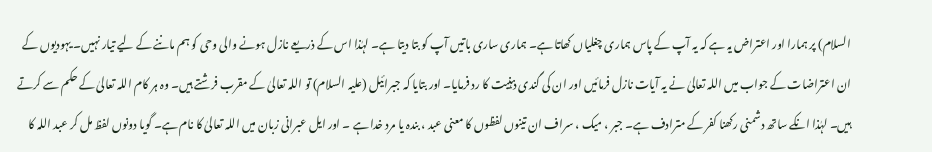السلام) پر ہمارا اور اعتراض یہ ہے کہ یہ آپ کے پاس ہماری چغلیاں کھاتا ہے۔ ہماری ساری باتیں آپ کو بتا دیتا ہے۔ لہٰذا اس کے ذریعے نازل ہونے والی وحی کو ہم ماننے کے لیے تیار نہیں۔ یہودیوں کے ان اعتراضات کے جواب میں اللہ تعالیٰ نے یہ آیات نازل فرمائیں اور ان کی گندی ذہنیت کا رد فرمایا۔ اور بتایا کہ جبرائیل (علیہ السلام) تو اللہ تعالیٰ کے مقرب فرشتے ہیں۔ وہ ہر کام اللہ تعالیٰ کے حکم سے کرتے ہیں۔ لہٰذا انکے ساتھ دشمنی رکھنا کفر کے مترادف ہے۔ جبر ، میک ، سراف ان تینوں لفظوں کا معنی عبد ، بندہ یا مرد خدا ہے ۔ اور ایل عبرانی زبان میں اللہ تعالیٰ کا نام ہے۔ گویا دونوں لفظ مل کر عبد اللہ کا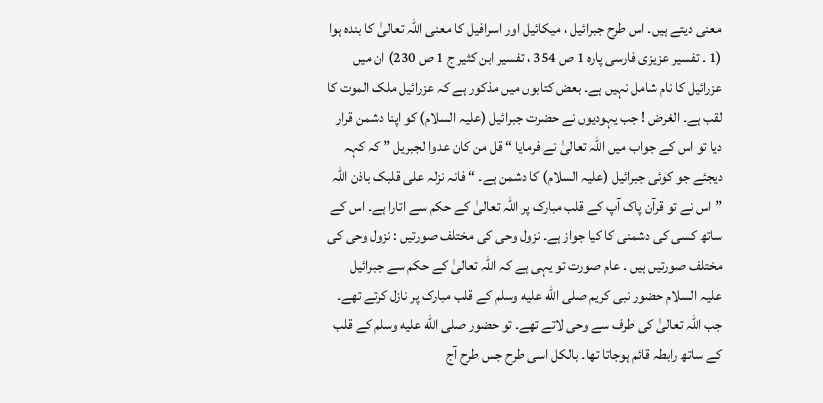معنی دیتے ہیں۔ اس طرح جبرائیل ، میکائیل اور اسرافیل کا معنی اللہ تعالیٰ کا بندہ ہوا (1 ۔ تفسیر عزیزی فارسی پارہ 1 ص 354 ، تفسیر ابن کثیر ج 1 ص 230) ان میں عزرائیل کا نام شامل نہیں ہے۔ بعض کتابوں میں مذکور ہے کہ عزرائیل ملک الموت کا لقب ہے۔ الغرض ! جب یہودیوں نے حضرت جبرائیل (علیہ السلام) کو اپنا دشمن قرار دیا تو اس کے جواب میں اللہ تعالیٰ نے فرمایا “ قل من کان عدوا لجبریل ” کہ کہہ دیجئے جو کوئی جبرائیل (علیہ السلام) کا دشمن ہے۔ “ فانہ نزلہ علی قلبک باذن اللہ ” اس نے تو قرآن پاک آپ کے قلب مبارک پر اللہ تعالیٰ کے حکم سے اتارا ہے۔ اس کے ساتھ کسی کی دشمنی کا کیا جواز ہے۔ نزول وحی کی مختلف صورتیں : نزول وحی کی مختلف صورتیں ہیں ۔ عام صورت تو یہی ہے کہ اللہ تعالیٰ کے حکم سے جبرائیل علیہ السلام حضور نبی کریم صلى الله عليه وسلم کے قلب مبارک پر نازل کرتے تھے۔ جب اللہ تعالیٰ کی طرف سے وحی لاتے تھے۔ تو حضور صلى الله عليه وسلم کے قلب کے ساتھ رابطہ قائم ہوجاتا تھا۔ بالکل اسی طرح جس طرح آج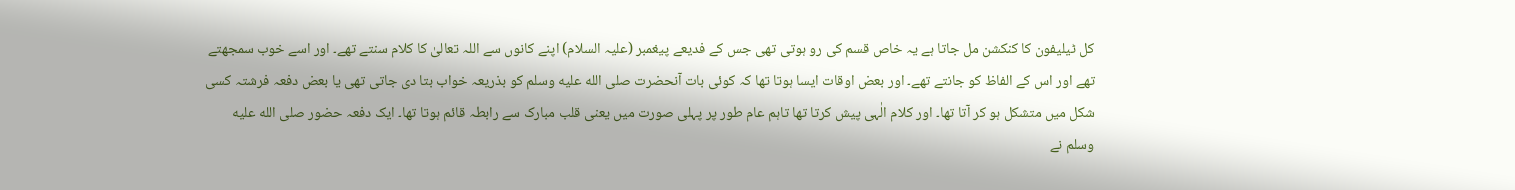کل ٹیلیفون کا کنکشن مل جاتا ہے یہ خاص قسم کی رو ہوتی تھی جس کے فدیعے پیغمبر (علیہ السلام) اپنے کانوں سے اللہ تعالیٰ کا کلام سنتے تھے۔ اور اسے خوب سمجھتے تھے اور اس کے الفاظ کو جانتے تھے۔ اور بعض اوقات ایسا ہوتا تھا کہ کوئی بات آنحضرت صلى الله عليه وسلم کو بذریعہ خواب بتا دی جاتی تھی یا بعض دفعہ فرشتہ کسی شکل میں متشکل ہو کر آتا تھا۔ اور کلام الٰہی پیش کرتا تھا تاہم عام طور پر پہلی صورت میں یعنی قلب مبارک سے رابطہ قائم ہوتا تھا۔ ایک دفعہ حضور صلى الله عليه وسلم نے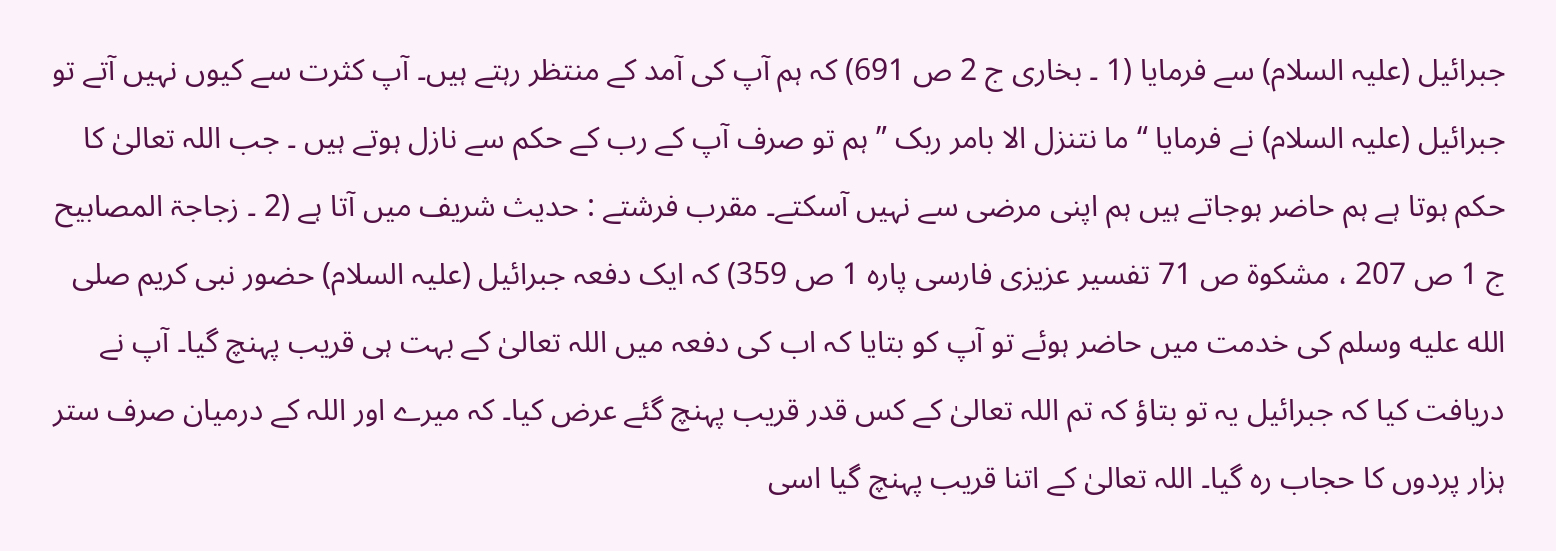جبرائیل (علیہ السلام) سے فرمایا (1 ۔ بخاری ج 2 ص 691) کہ ہم آپ کی آمد کے منتظر رہتے ہیں۔ آپ کثرت سے کیوں نہیں آتے تو جبرائیل (علیہ السلام) نے فرمایا “ ما نتنزل الا بامر ربک ” ہم تو صرف آپ کے رب کے حکم سے نازل ہوتے ہیں ۔ جب اللہ تعالیٰ کا حکم ہوتا ہے ہم حاضر ہوجاتے ہیں ہم اپنی مرضی سے نہیں آسکتے۔ مقرب فرشتے : حدیث شریف میں آتا ہے (2 ۔ زجاجۃ المصابیح ج 1 ص 207 ، مشکوۃ ص 71 تفسیر عزیزی فارسی پارہ 1 ص 359) کہ ایک دفعہ جبرائیل (علیہ السلام) حضور نبی کریم صلى الله عليه وسلم کی خدمت میں حاضر ہوئے تو آپ کو بتایا کہ اب کی دفعہ میں اللہ تعالیٰ کے بہت ہی قریب پہنچ گیا۔ آپ نے دریافت کیا کہ جبرائیل یہ تو بتاؤ کہ تم اللہ تعالیٰ کے کس قدر قریب پہنچ گئے عرض کیا۔ کہ میرے اور اللہ کے درمیان صرف ستر ہزار پردوں کا حجاب رہ گیا۔ اللہ تعالیٰ کے اتنا قریب پہنچ گیا اسی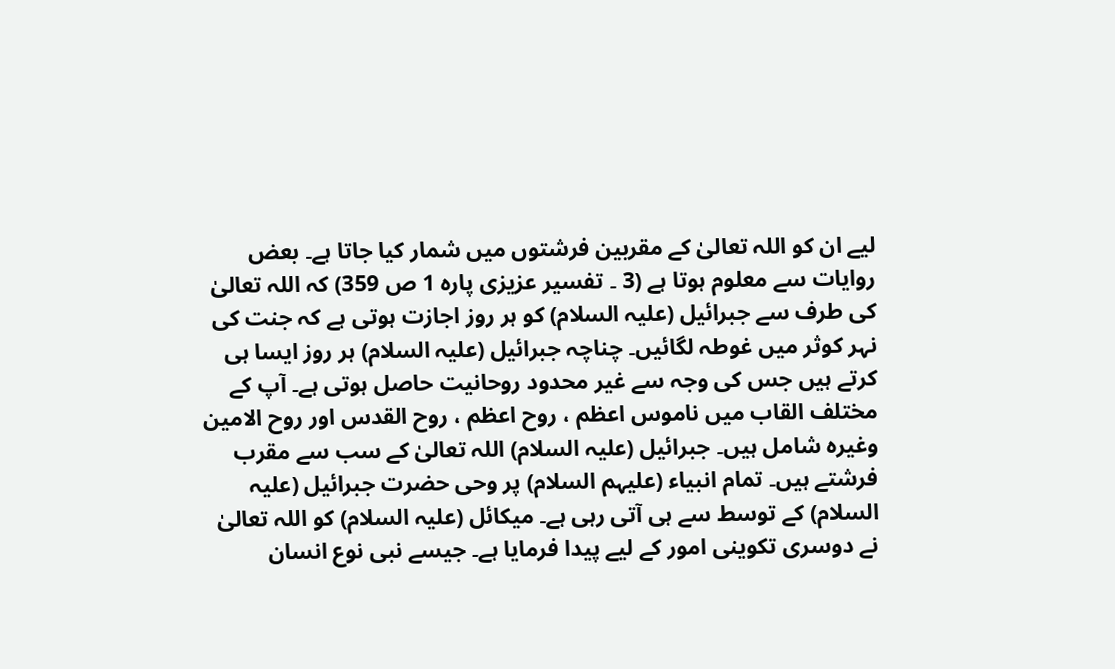لیے ان کو اللہ تعالیٰ کے مقربین فرشتوں میں شمار کیا جاتا ہے۔ بعض روایات سے معلوم ہوتا ہے (3 ۔ تفسیر عزیزی پارہ 1 ص 359) کہ اللہ تعالیٰ کی طرف سے جبرائیل (علیہ السلام) کو ہر روز اجازت ہوتی ہے کہ جنت کی نہر کوثر میں غوطہ لگائیں۔ چناچہ جبرائیل (علیہ السلام) ہر روز ایسا ہی کرتے ہیں جس کی وجہ سے غیر محدود روحانیت حاصل ہوتی ہے۔ آپ کے مختلف القاب میں ناموس اعظم ، روح اعظم ، روح القدس اور روح الامین وغیرہ شامل ہیں۔ جبرائیل (علیہ السلام) اللہ تعالیٰ کے سب سے مقرب فرشتے ہیں۔ تمام انبیاء (علیہم السلام) پر وحی حضرت جبرائیل (علیہ السلام) کے توسط سے ہی آتی رہی ہے۔ میکائل (علیہ السلام) کو اللہ تعالیٰ نے دوسری تکوینی امور کے لیے پیدا فرمایا ہے۔ جیسے نبی نوع انسان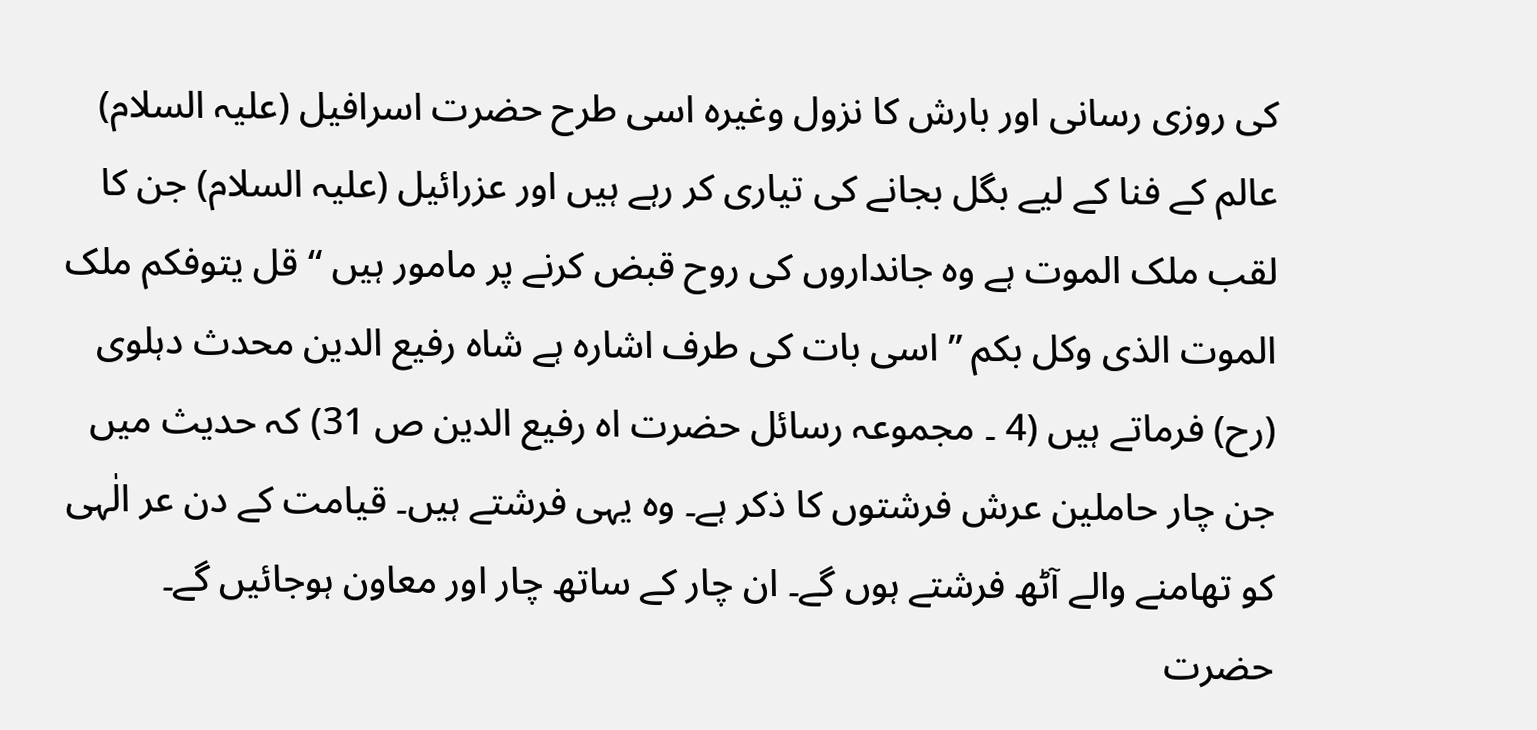کی روزی رسانی اور بارش کا نزول وغیرہ اسی طرح حضرت اسرافیل (علیہ السلام) عالم کے فنا کے لیے بگل بجانے کی تیاری کر رہے ہیں اور عزرائیل (علیہ السلام) جن کا لقب ملک الموت ہے وہ جانداروں کی روح قبض کرنے پر مامور ہیں “ قل یتوفکم ملک الموت الذی وکل بکم ” اسی بات کی طرف اشارہ ہے شاہ رفیع الدین محدث دہلوی (رح) فرماتے ہیں (4 ۔ مجموعہ رسائل حضرت اہ رفیع الدین ص 31) کہ حدیث میں جن چار حاملین عرش فرشتوں کا ذکر ہے۔ وہ یہی فرشتے ہیں۔ قیامت کے دن عر الٰہی کو تھامنے والے آٹھ فرشتے ہوں گے۔ ان چار کے ساتھ چار اور معاون ہوجائیں گے۔ حضرت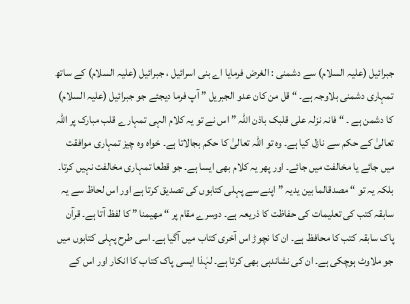جبرائیل (علیہ السلام) سے دشمنی : الغرض فرمایا اے بنی اسرائیل ، جبرائیل (علیہ السلام) کے ساتھ تمہاری دشمنی بلاوجہ ہے۔ “ قل من کان عدو الجبریل ” آپ فرما دیجئے جو جبرائیل (علیہ السلام) کا دشمن ہے ۔ “ فانہ نزلہ علی قلبک باذن اللہ ” اس نے تو یہ کلام الہی تمہارے قلب مبارک پر اللہ تعالیٰ کے حکم سے نازل کیا ہے۔ وہ تو اللہ تعالیٰ کا حکم بجالاتا ہے۔ خواہ وہ چیز تمہاری موافقت میں جائے یا مخالفت میں جائے۔ اور پھر یہ کلام بھی ایسا ہے۔ جو قطعا تمہاری مخالفت نہیں کرتا۔ بلکہ یہ تو “ مصدقالما بین یدیہ ” اپنے سے پہلی کتابوں کی تصدیق کرتا ہے اور اس لحاظ سے یہ سابقہ کتب کی تعلیمات کی حفاظت کا ذریعہ ہے۔ دوسرے مقام پر “ مھیمنا ” کا لفظ آتا ہے۔ قرآن پاک سابقہ کتب کا محافظ ہے۔ ان کا نچوڑ اس آخری کتاب میں آگیا ہے۔ اسی طرح پہلی کتابوں میں جو ملاوٹ ہوچکی ہے۔ ان کی نشاندہی بھی کرتا ہے۔ لہٰذا ایسی پاک کتاب کا انکار اور اس کے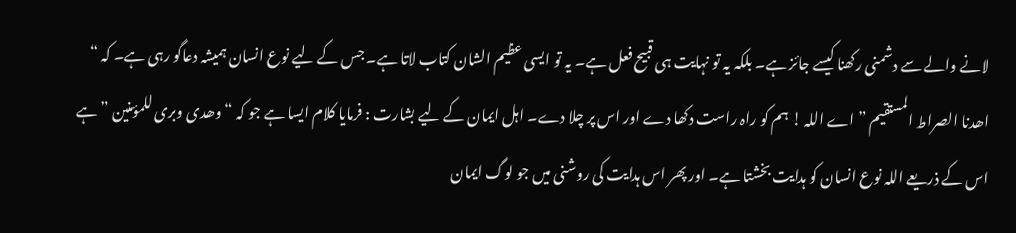لانے والے سے دشمنی رکھنا کیسے جائز ہے۔ بلکہ یہ تو نہایت ہی قبیح فعل ہے۔ یہ تو ایسی عظیم الشان کتاب لاتا ہے۔ جس کے لیے نوع انسان ہمیشہ دعاگو رہی ہے۔ کہ “ اھدنا الصراط المستقیم ” اے اللہ ! ہم کو راہ راست دکھا دے اور اس پر چلا دے۔ اہل ایمان کے لیے بشارت : فرمایا کلام ایسا ہے جو کہ “ وھدی وبری للمؤمنین ” ہے اس کے ذریعے اللہ نوع انسان کو ہدایت بخشتا ہے۔ اور پھر اس ہدایت کی روشنی میں جو لوگ ایمان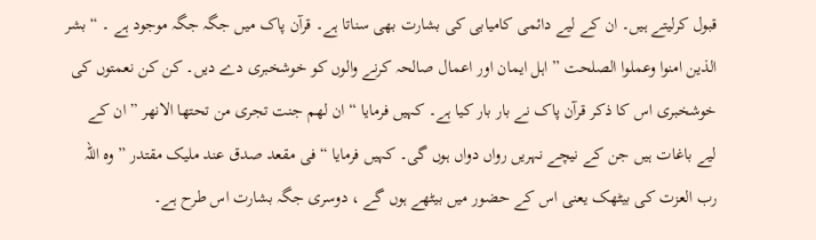قبول کرلیتے ہیں۔ ان کے لیے دائمی کامیابی کی بشارت بھی سناتا ہے۔ قرآن پاک میں جگہ جگہ موجود ہے ۔ “ بشر الذین امنوا وعملوا الصلحت ” اہل ایمان اور اعمال صالحہ کرنے والوں کو خوشخبری دے دیں۔ کن کن نعمتوں کی خوشخبری اس کا ذکر قرآن پاک نے بار بار کیا ہے۔ کہیں فرمایا “ ان لھم جنت تجری من تحتھا الانھر ” ان کے لیے باغات ہیں جن کے نیچے نہریں رواں دواں ہوں گی۔ کہیں فرمایا “ فی مقعد صدق عند ملیک مقتدر ” وہ اللہ رب العزت کی بیٹھک یعنی اس کے حضور میں بیٹھے ہوں گے ، دوسری جگہ بشارت اس طرح ہے۔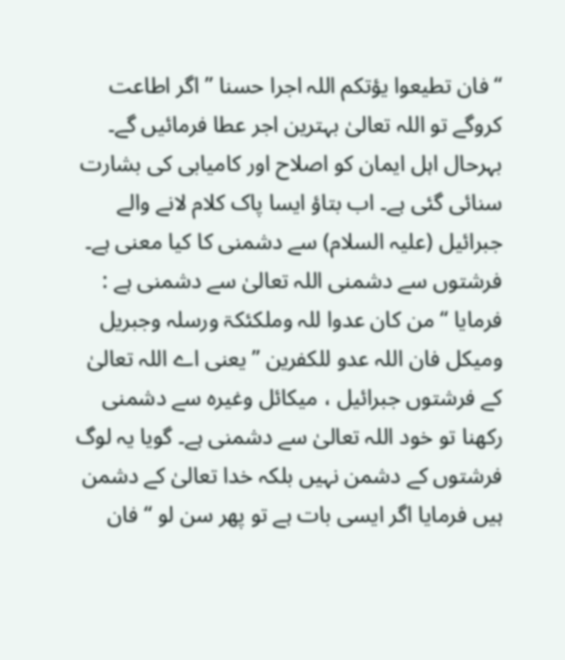“ فان تطیعوا یؤتکم اللہ اجرا حسنا ” اگر اطاعت کروگے تو اللہ تعالیٰ بہترین اجر عطا فرمائیں گے۔ بہرحال اہل ایمان کو اصلاح اور کامیابی کی بشارت سنائی گئی ہے۔ اب بتاؤ ایسا پاک کلام لانے والے جبرائیل (علیہ السلام) سے دشمنی کا کیا معنی ہے۔ فرشتوں سے دشمنی اللہ تعالیٰ سے دشمنی ہے : فرمایا “ من کان عدوا للہ وملکئکۃ ورسلہ وجبریل ومیکل فان اللہ عدو للکفرین ” یعنی اے اللہ تعالیٰ کے فرشتوں جبرائیل ، میکائل وغیرہ سے دشمنی رکھنا تو خود اللہ تعالیٰ سے دشمنی ہے۔ گویا یہ لوگ فرشتوں کے دشمن نہیں بلکہ خدا تعالیٰ کے دشمن ہیں فرمایا اگر ایسی بات ہے تو پھر سن لو “ فان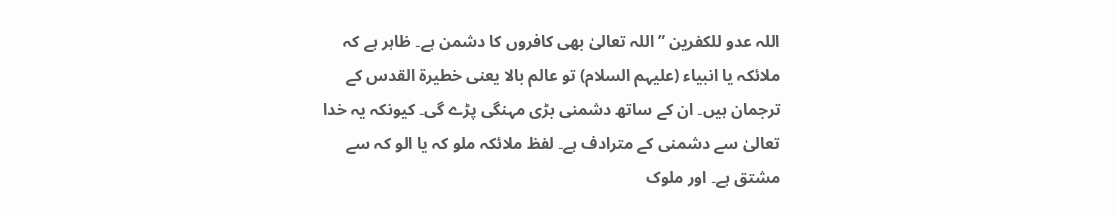اللہ عدو للکفرین ” اللہ تعالیٰ بھی کافروں کا دشمن ہے۔ ظاہر ہے کہ ملائکہ یا انبیاء (علیہم السلام) تو عالم بالا یعنی خطیرۃ القدس کے ترجمان ہیں۔ ان کے ساتھ دشمنی بڑی مہنگی پڑے گی۔ کیونکہ یہ خدا تعالیٰ سے دشمنی کے مترادف ہے۔ لفظ ملائکہ ملو کہ یا الو کہ سے مشتق ہے۔ اور ملوک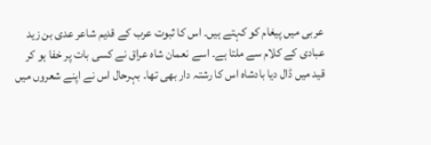عربی میں پیغام کو کہتے ہیں۔ اس کا ثبوت عرب کے قدیم شاعر عدی بن زید عبادی کے کلام سے ملتا ہے۔ اسے نعمان شاہ عراق نے کسی بات پر خفا ہو کر قید میں ڈال دیا بادشاہ اس کا رشتہ دار بھی تھا۔ بہرحال اس نے اپنے شعروں میں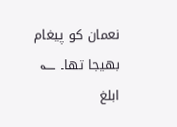نعمان کو پیغام بھیجا تھا۔ ؎ ابلغ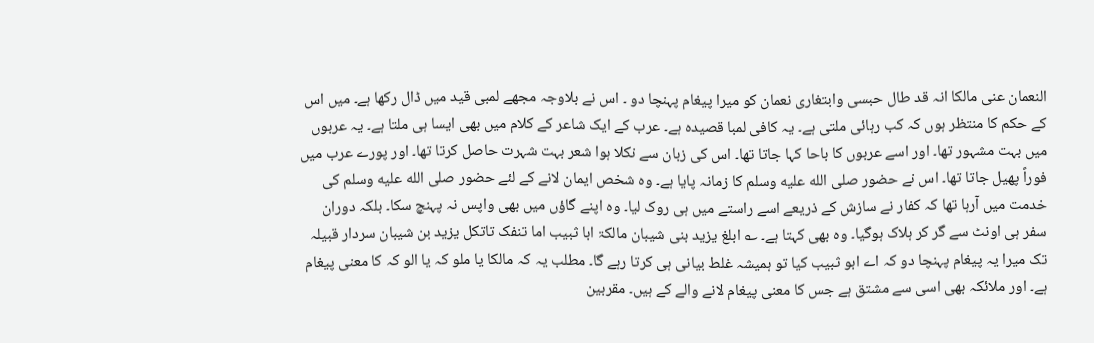النعمان عنی مالکا انہ قد طال حبسی وابتغاری نعمان کو میرا پیغام پہنچا دو ۔ اس نے بلاوجہ مجھے لمبی قید میں ڈال رکھا ہے۔ میں اس کے حکم کا منتظر ہوں کہ کب رہائی ملتی ہے۔ یہ کافی لمبا قصیدہ ہے۔ عرب کے ایک شاعر کے کلام میں بھی ایسا ہی ملتا ہے۔ یہ عربوں میں بہت مشہور تھا۔ اور اسے عربوں کا باحا کہا جاتا تھا۔ اس کی زبان سے نکلا ہوا شعر بہت شہرت حاصل کرتا تھا۔ اور پورے عرب میں فوراً پھیل جاتا تھا۔ اس نے حضور صلى الله عليه وسلم کا زمانہ پایا ہے۔ وہ شخص ایمان لانے کے لئے حضور صلى الله عليه وسلم کی خدمت میں آرہا تھا کہ کفار نے سازش کے ذریعے اسے راستے میں ہی روک لیا۔ وہ اپنے گاؤں میں بھی واپس نہ پہنچ سکا۔ بلکہ دوران سفر ہی اونٹ سے گر کر ہلاک ہوگیا۔ وہ بھی کہتا ہے۔ ؎ ابلغ یزید بنی شیبان مالکۃ ابا ثبیب اما تنفک تاتکل یزید بن شیبان سردار قبیلہ تک میرا یہ پیغام پہنچا دو کہ اے ابو ثبیب کیا تو ہمیشہ غلط بیانی ہی کرتا رہے گا۔ مطلب یہ کہ مالکا یا ملو کہ یا الو کہ کا معنی پیغام ہے۔ اور ملائکہ بھی اسی سے مشتق ہے جس کا معنی پیغام لانے والے کے ہیں۔ مقربین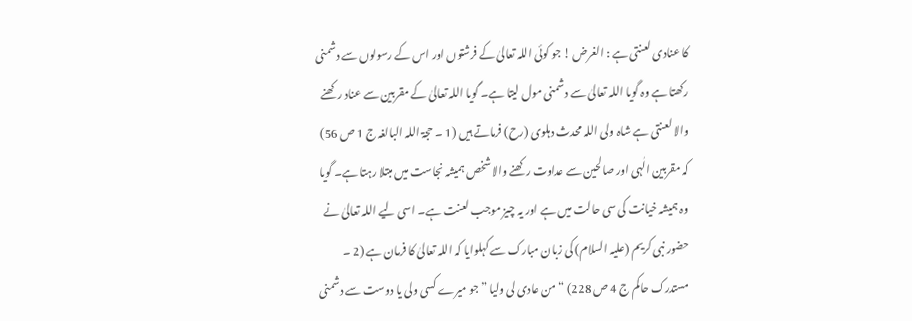کا عنادی لعنتی ہے : الغرض ! جو کوئی اللہ تعالیٰ کے فرشتوں اور اس کے رسولوں سے دشمنی رکھتا ہے وہ گویا اللہ تعالیٰ سے دشمنی مول لیتا ہے۔ گویا اللہ تعالیٰ کے مقربین سے عناد رکھنے والا لعنتی ہے شاہ ولی اللہ محدث دہلوی (رح) فرماتے ہیں (1 ۔ حجۃ اللہ البالغہ ج 1 ص 56) کہ مقربین الٰہی اور صالحین سے عداوت رکھنے والا شخص ہمیشہ نجاست میں مبتلا رہتا ہے۔ گویا وہ ہمیشہ خیانت کی سی حالت میں ہے اور یہ چیز موجب لعنت ہے۔ اسی لیے اللہ تعالیٰ نے حضور نبی کریم (علیہ السلام) کی زبان مبارک سے کہلوایا کہ اللہ تعالیٰ کا فرمان ہے (2 ۔ مستدرک حاکم ج 4 ص 228) “ من عادی لی ولیا ” جو میرے کسی ولی یا دوست سے دشمنی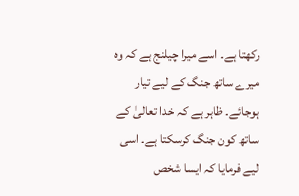رکھتا ہے۔ اسے میرا چیلنج ہے کہ وہ میرے ساتھ جنگ کے لیے تیار ہوجائے۔ ظاہر ہے کہ خدا تعالیٰ کے ساتھ کون جنگ کرسکتا ہے۔ اسی لیے فرمایا کہ ایسا شخص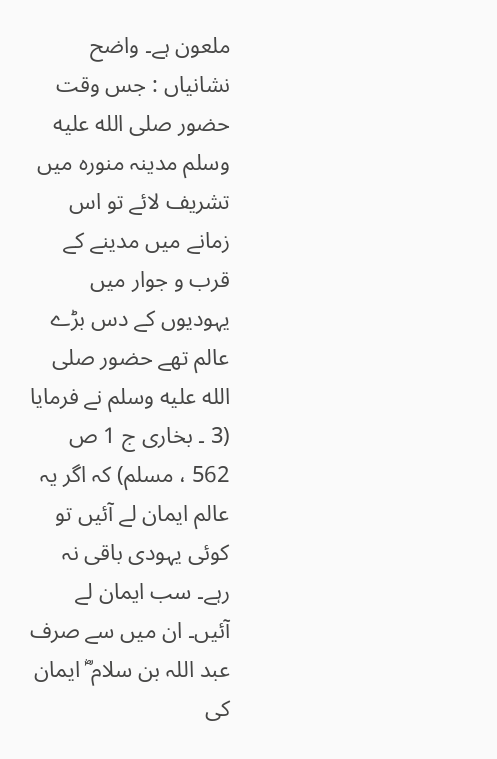ملعون ہے۔ واضح نشانیاں : جس وقت حضور صلى الله عليه وسلم مدینہ منورہ میں تشریف لائے تو اس زمانے میں مدینے کے قرب و جوار میں یہودیوں کے دس بڑے عالم تھے حضور صلى الله عليه وسلم نے فرمایا (3 ۔ بخاری ج 1 ص 562 ، مسلم) کہ اگر یہ عالم ایمان لے آئیں تو کوئی یہودی باقی نہ رہے۔ سب ایمان لے آئیں۔ ان میں سے صرف عبد اللہ بن سلام ؓ ایمان کی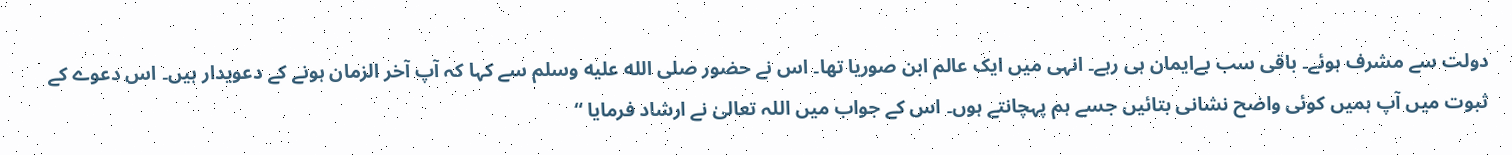دولت سے مشرف ہوئے۔ باقی سب بےایمان ہی رہے۔ انہی میں ایک عالم ابن صوریا تھا۔ اس نے حضور صلى الله عليه وسلم سے کہا کہ آپ آخر الزمان ہونے کے دعویدار ہیں۔ اس دعوے کے ثبوت میں آپ ہمیں کوئی واضح نشانی بتائیں جسے ہم پہچانتے ہوں۔ اس کے جواب میں اللہ تعالیٰ نے ارشاد فرمایا “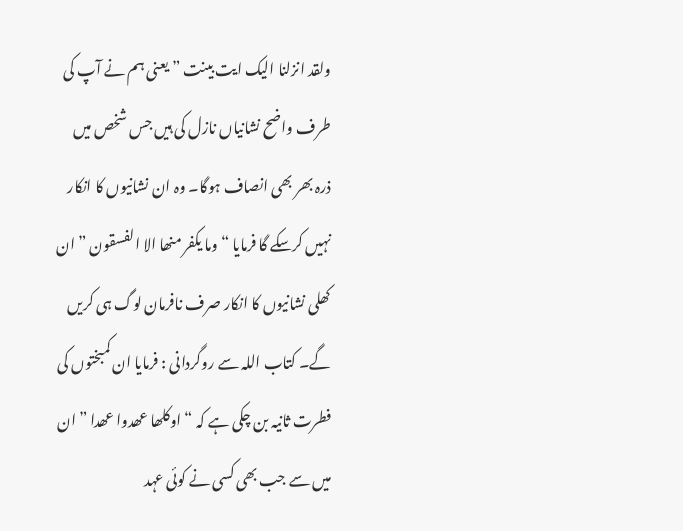ولقد انزلنا الیک ایت بینت ” یعنی ہم نے آپ کی طرف واضح نشانیاں نازل کی ہیں جس شخص میں ذرہ بھر بھی انصاف ہوگا۔ وہ ان نشانیوں کا انکار نہیں کرسکے گا فرمایا “ وما یکفر منھا الا الفسقون ” ان کھلی نشانیوں کا انکار صرف نافرمان لوگ ہی کریں گے۔ کتاب اللہ سے روگردانی : فرمایا ان کمبختوں کی فطرت ثانیہ بن چکی ہے کہ “ اوکلھا عھدوا عھدا ” ان میں سے جب بھی کسی نے کوئی عہد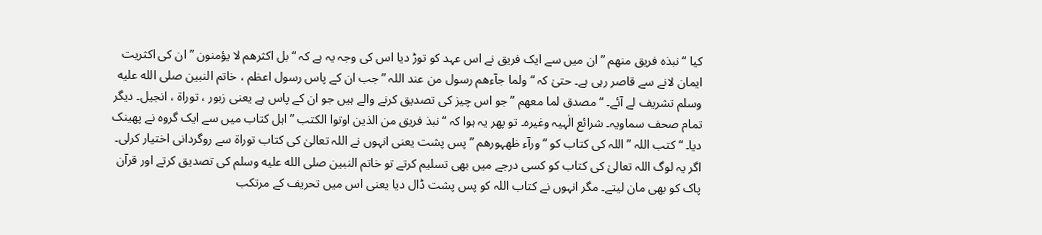کیا “ نبذہ فریق منھم ” ان میں سے ایک فریق نے اس عہد کو توڑ دیا اس کی وجہ یہ ہے کہ “ بل اکثرھم لا یؤمنون ” ان کی اکثریت ایمان لانے سے قاصر رہی ہے۔ حتیٰ کہ “ ولما جآءھم رسول من عند اللہ ” جب ان کے پاس رسول اعظم ، خاتم النبین صلى الله عليه وسلم تشریف لے آئے۔ “ مصدق لما معھم ” جو اس چیز کی تصدیق کرنے والے ہیں جو ان کے پاس ہے یعنی زبور ، توراۃ ، انجیل۔ دیگر تمام صحف سماویہ۔ شرائع الٰہیہ وغیرہ۔ تو پھر یہ ہوا کہ “ نبذ فریق من الذین اوتوا الکتب ” اہل کتاب میں سے ایک گروہ نے پھینک دیا۔ “ کتب اللہ ” اللہ کی کتاب کو “ ورآء ظھہورھم ” پس پشت یعنی انہوں نے اللہ تعالیٰ کی کتاب توراۃ سے روگردانی اختیار کرلی۔ اگر یہ لوگ اللہ تعالیٰ کی کتاب کو کسی درجے میں بھی تسلیم کرتے تو خاتم النبین صلى الله عليه وسلم کی تصدیق کرتے اور قرآن پاک کو بھی مان لیتے۔ مگر انہوں نے کتاب اللہ کو پس پشت ڈال دیا یعنی اس میں تحریف کے مرتکب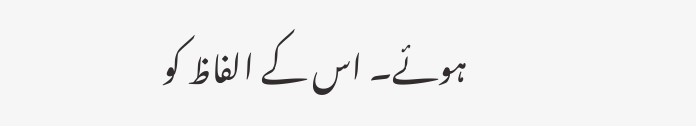ہوئے۔ اس کے الفاظ کو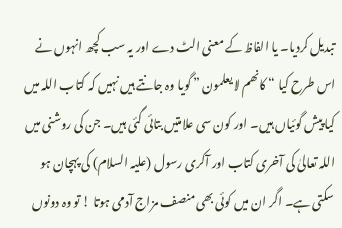تبدیل کردیا۔ یا الفاظ کے معنی الٹ دے اور یہ سب کچھ انہوں نے اس طرح کیا “ کانھم لا یعلمون ” گویا وہ جانتے ہیں نہیں کہ کتاب اللہ میں کیا پیش گوئیاں ہیں۔ اور کون سی علامتیں بتائی گئی ہیں۔ جن کی روشنی میں اللہ تعالیٰ کی آخری کتاب اور آکری رسول (علیہ السلام) کی پہچان ہو سکتی ہے۔ اگر ان میں کوئی بھی منصف مزاج آدمی ہوتا ! تو وہ دونوں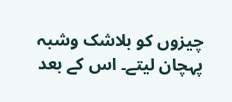چیزوں کو بلاشک وشبہ پہچان لیتے۔ اس کے بعد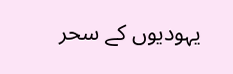یہودیوں کے سحر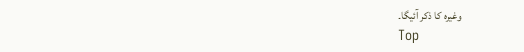وغیرہ کا ذکر آئیگا۔
Top